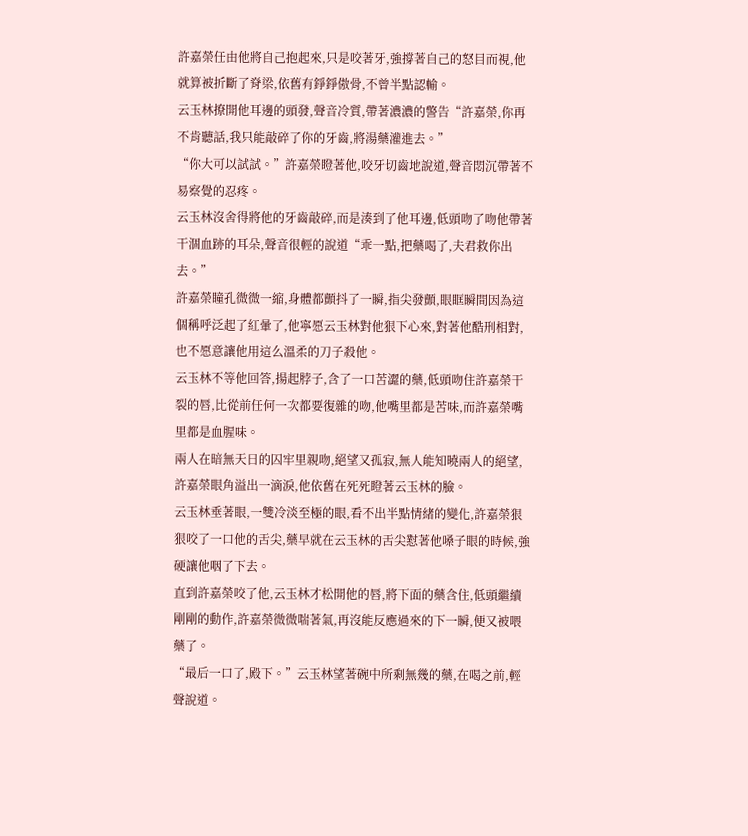許嘉榮任由他將自己抱起來,只是咬著牙,強撐著自己的怒目而視,他就算被折斷了脊梁,依舊有錚錚傲骨,不曾半點認輸。
云玉林撩開他耳邊的頭發,聲音冷質,帶著濃濃的警告“許嘉榮,你再不肯聽話,我只能敲碎了你的牙齒,將湯藥灌進去。”
“你大可以試試。”許嘉榮瞪著他,咬牙切齒地說道,聲音悶沉帶著不易察覺的忍疼。
云玉林沒舍得將他的牙齒敲碎,而是湊到了他耳邊,低頭吻了吻他帶著干涸血跡的耳朵,聲音很輕的說道“乖一點,把藥喝了,夫君救你出去。”
許嘉榮瞳孔微微一縮,身體都顫抖了一瞬,指尖發顫,眼眶瞬間因為這個稱呼泛起了紅暈了,他寧愿云玉林對他狠下心來,對著他酷刑相對,也不愿意讓他用這么溫柔的刀子殺他。
云玉林不等他回答,揚起脖子,含了一口苦澀的藥,低頭吻住許嘉榮干裂的唇,比從前任何一次都要復雜的吻,他嘴里都是苦味,而許嘉榮嘴里都是血腥味。
兩人在暗無天日的囚牢里親吻,絕望又孤寂,無人能知曉兩人的絕望,許嘉榮眼角溢出一滴淚,他依舊在死死瞪著云玉林的臉。
云玉林垂著眼,一雙冷淡至極的眼,看不出半點情緒的變化,許嘉榮狠狠咬了一口他的舌尖,藥早就在云玉林的舌尖懟著他嗓子眼的時候,強硬讓他咽了下去。
直到許嘉榮咬了他,云玉林才松開他的唇,將下面的藥含住,低頭繼續剛剛的動作,許嘉榮微微喘著氣,再沒能反應過來的下一瞬,便又被喂藥了。
“最后一口了,殿下。”云玉林望著碗中所剩無幾的藥,在喝之前,輕聲說道。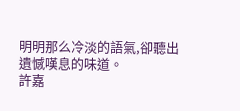明明那么冷淡的語氣,卻聽出遺憾嘆息的味道。
許嘉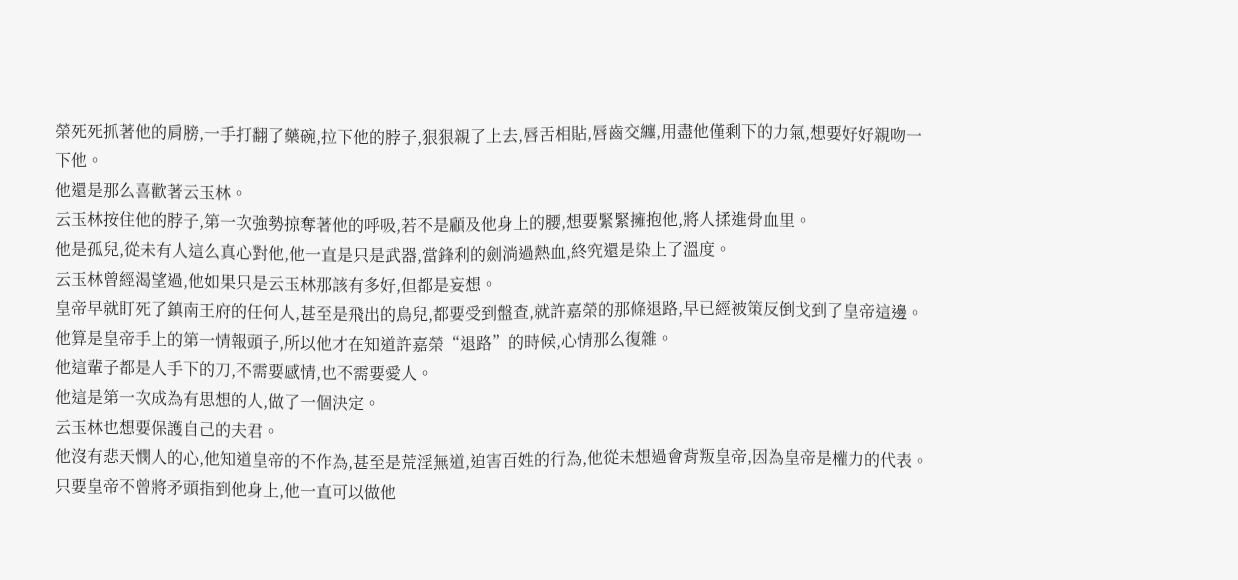榮死死抓著他的肩膀,一手打翻了藥碗,拉下他的脖子,狠狠親了上去,唇舌相貼,唇齒交纏,用盡他僅剩下的力氣,想要好好親吻一下他。
他還是那么喜歡著云玉林。
云玉林按住他的脖子,第一次強勢掠奪著他的呼吸,若不是顧及他身上的腰,想要緊緊擁抱他,將人揉進骨血里。
他是孤兒,從未有人這么真心對他,他一直是只是武器,當鋒利的劍淌過熱血,終究還是染上了溫度。
云玉林曾經渴望過,他如果只是云玉林那該有多好,但都是妄想。
皇帝早就盯死了鎮南王府的任何人,甚至是飛出的鳥兒,都要受到盤查,就許嘉榮的那條退路,早已經被策反倒戈到了皇帝這邊。
他算是皇帝手上的第一情報頭子,所以他才在知道許嘉榮“退路”的時候,心情那么復雜。
他這輩子都是人手下的刀,不需要感情,也不需要愛人。
他這是第一次成為有思想的人,做了一個決定。
云玉林也想要保護自己的夫君。
他沒有悲天憫人的心,他知道皇帝的不作為,甚至是荒淫無道,迫害百姓的行為,他從未想過會背叛皇帝,因為皇帝是權力的代表。
只要皇帝不曾將矛頭指到他身上,他一直可以做他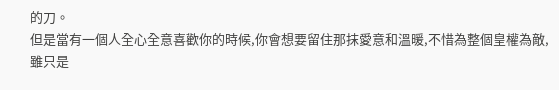的刀。
但是當有一個人全心全意喜歡你的時候,你會想要留住那抹愛意和溫暖,不惜為整個皇權為敵,雖只是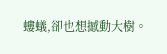螻蟻,卻也想撼動大樹。